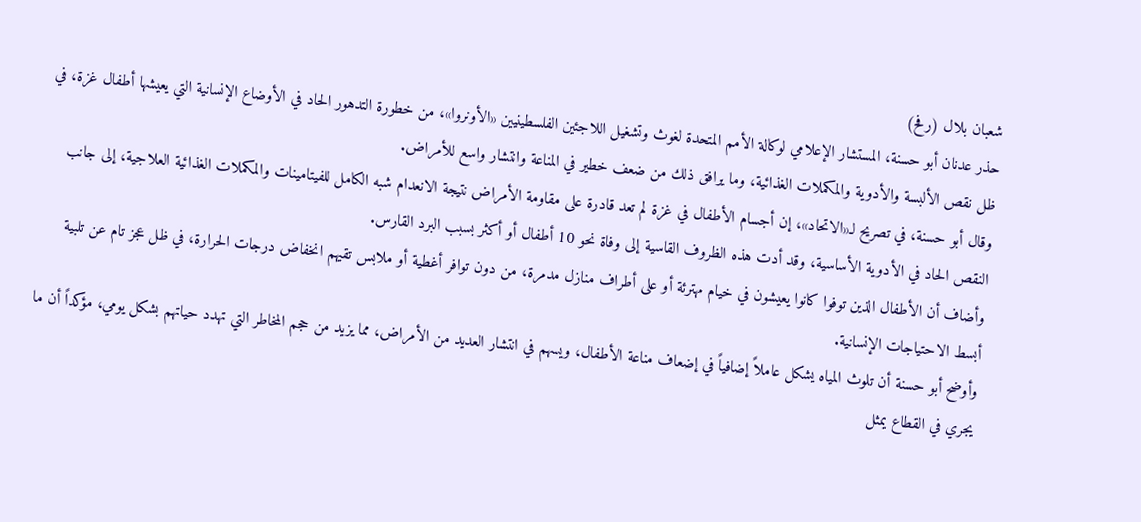شعبان بلال (رفح)
حذر عدنان أبو حسنة، المستشار الإعلامي لوكالة الأمم المتحدة لغوث وتشغيل اللاجئين الفلسطينيين «الأونروا»، من خطورة التدهور الحاد في الأوضاع الإنسانية التي يعيشها أطفال غزة، في ظل نقص الألبسة والأدوية والمكملات الغذائية، وما يرافق ذلك من ضعف خطير في المناعة وانتشار واسع للأمراض.
وقال أبو حسنة، في تصريح لـ«الاتحاد»، إن أجسام الأطفال في غزة لم تعد قادرة على مقاومة الأمراض نتيجة الانعدام شبه الكامل للفيتامينات والمكملات الغذائية العلاجية، إلى جانب النقص الحاد في الأدوية الأساسية، وقد أدت هذه الظروف القاسية إلى وفاة نحو 10 أطفال أو أكثر بسبب البرد القارس.
وأضاف أن الأطفال الذين توفوا كانوا يعيشون في خيام مهترئة أو على أطراف منازل مدمرة، من دون توافر أغطية أو ملابس تقيهم انخفاض درجات الحرارة، في ظل عجز تام عن تلبية أبسط الاحتياجات الإنسانية.
وأوضح أبو حسنة أن تلوث المياه يشكل عاملاً إضافياً في إضعاف مناعة الأطفال، ويسهم في انتشار العديد من الأمراض، مما يزيد من حجم المخاطر التي تهدد حياتهم بشكل يومي، مؤكداً أن ما يجري في القطاع يمثل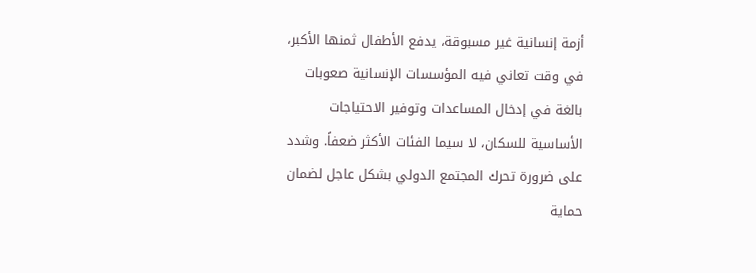أزمة إنسانية غير مسبوقة، يدفع الأطفال ثمنها الأكبر، في وقت تعاني فيه المؤسسات الإنسانية صعوبات بالغة في إدخال المساعدات وتوفير الاحتياجات الأساسية للسكان، لا سيما الفئات الأكثر ضعفاً. وشدد على ضرورة تحرك المجتمع الدولي بشكل عاجل لضمان حماية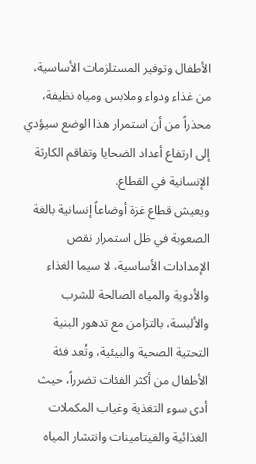الأطفال وتوفير المستلزمات الأساسية، من غذاء ودواء وملابس ومياه نظيفة، محذراً من أن استمرار هذا الوضع سيؤدي إلى ارتفاع أعداد الضحايا وتفاقم الكارثة الإنسانية في القطاع.
ويعيش قطاع غزة أوضاعاً إنسانية بالغة الصعوبة في ظل استمرار نقص الإمدادات الأساسية، لا سيما الغذاء والأدوية والمياه الصالحة للشرب والألبسة، بالتزامن مع تدهور البنية التحتية الصحية والبيئية، وتُعد فئة الأطفال من أكثر الفئات تضرراً، حيث أدى سوء التغذية وغياب المكملات الغذائية والفيتامينات وانتشار المياه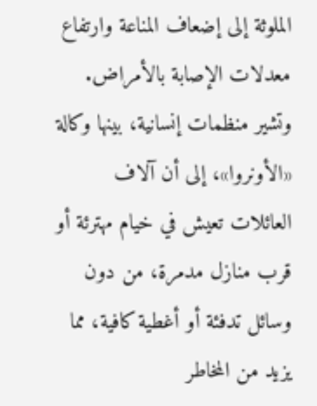الملوثة إلى إضعاف المناعة وارتفاع معدلات الإصابة بالأمراض.
وتشير منظمات إنسانية، بينها وكالة «الأونروا»، إلى أن آلاف العائلات تعيش في خيام مهترئة أو قرب منازل مدمرة، من دون وسائل تدفئة أو أغطية كافية، مما يزيد من المخاطر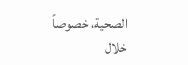الصحية، خصوصاً خلال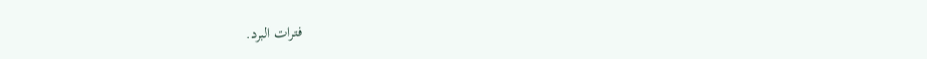فترات البرد.